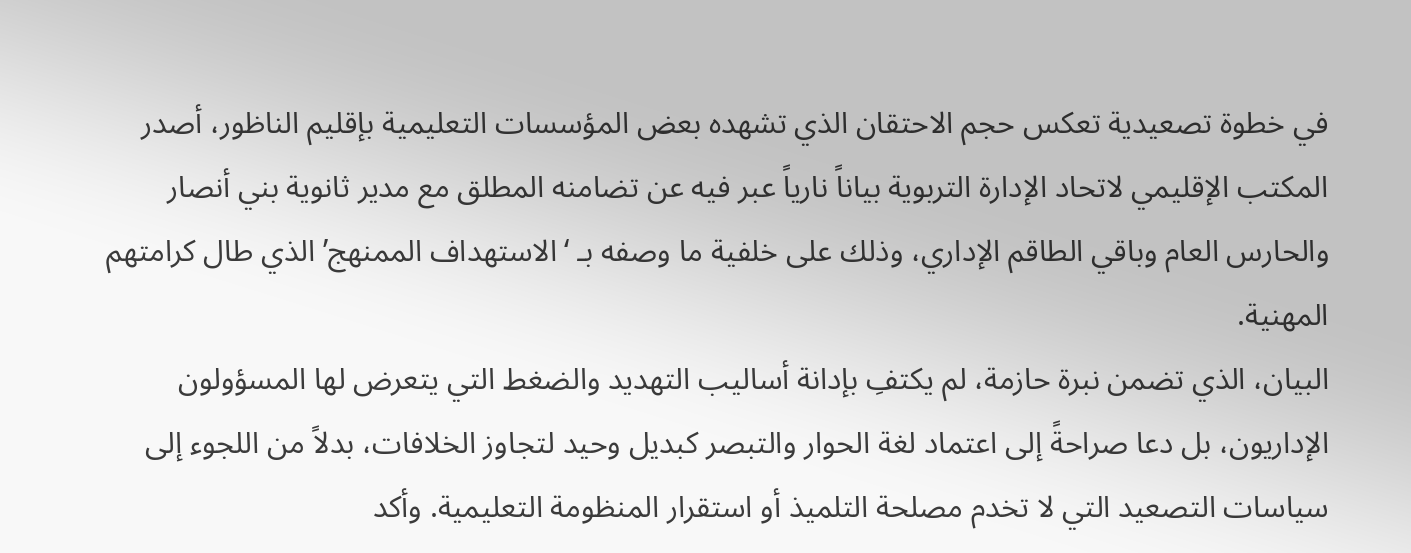في خطوة تصعيدية تعكس حجم الاحتقان الذي تشهده بعض المؤسسات التعليمية بإقليم الناظور، أصدر المكتب الإقليمي لاتحاد الإدارة التربوية بياناً نارياً عبر فيه عن تضامنه المطلق مع مدير ثانوية بني أنصار والحارس العام وباقي الطاقم الإداري، وذلك على خلفية ما وصفه بـ ‘الاستهداف الممنهج’ الذي طال كرامتهم المهنية.
البيان، الذي تضمن نبرة حازمة، لم يكتفِ بإدانة أساليب التهديد والضغط التي يتعرض لها المسؤولون الإداريون، بل دعا صراحةً إلى اعتماد لغة الحوار والتبصر كبديل وحيد لتجاوز الخلافات، بدلاً من اللجوء إلى سياسات التصعيد التي لا تخدم مصلحة التلميذ أو استقرار المنظومة التعليمية. وأكد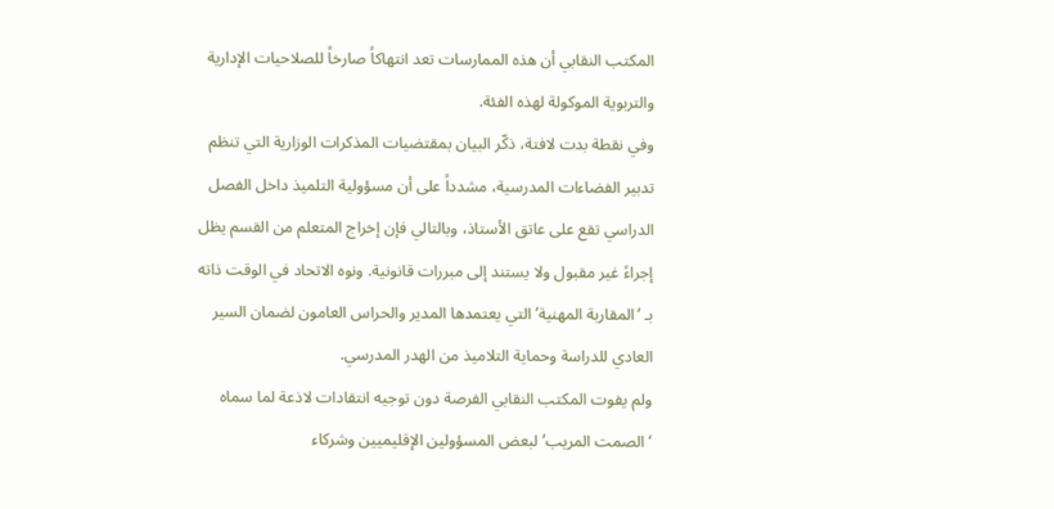المكتب النقابي أن هذه الممارسات تعد انتهاكاً صارخاً للصلاحيات الإدارية والتربوية الموكولة لهذه الفئة.
وفي نقطة بدت لافتة، ذكّر البيان بمقتضيات المذكرات الوزارية التي تنظم تدبير الفضاءات المدرسية، مشدداً على أن مسؤولية التلميذ داخل الفصل الدراسي تقع على عاتق الأستاذ، وبالتالي فإن إخراج المتعلم من القسم يظل إجراءً غير مقبول ولا يستند إلى مبررات قانونية. ونوه الاتحاد في الوقت ذاته بـ ‘المقاربة المهنية’ التي يعتمدها المدير والحراس العامون لضمان السير العادي للدراسة وحماية التلاميذ من الهدر المدرسي.
ولم يفوت المكتب النقابي الفرصة دون توجيه انتقادات لاذعة لما سماه ‘الصمت المريب’ لبعض المسؤولين الإقليميين وشركاء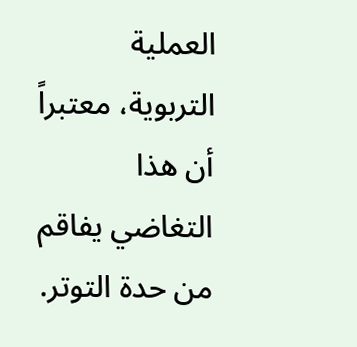العملية التربوية، معتبراً أن هذا التغاضي يفاقم من حدة التوتر.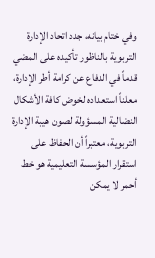وفي ختام بيانه، جدد اتحاد الإدارة التربوية بالناظور تأكيده على المضي قدماً في الدفاع عن كرامة أطر الإدارة، معلناً استعداده لخوض كافة الأشكال النضالية المسؤولة لصون هيبة الإدارة التربوية، معتبراً أن الحفاظ على استقرار المؤسسة التعليمية هو خط أحمر لا يمكن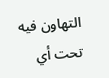التهاون فيه تحت أي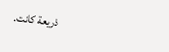ذريعة كانت.